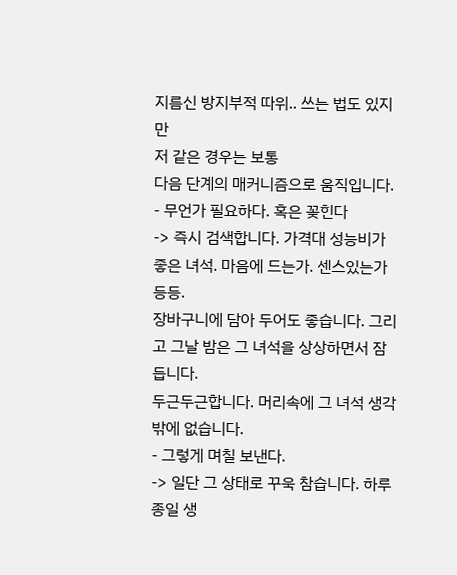지름신 방지부적 따위.. 쓰는 법도 있지만
저 같은 경우는 보통
다음 단계의 매커니즘으로 움직입니다.
- 무언가 필요하다. 혹은 꽂힌다
-> 즉시 검색합니다. 가격대 성능비가 좋은 녀석. 마음에 드는가. 센스있는가 등등.
장바구니에 담아 두어도 좋습니다. 그리고 그날 밤은 그 녀석을 상상하면서 잠듭니다.
두근두근합니다. 머리속에 그 녀석 생각밖에 없습니다.
- 그렇게 며칠 보낸다.
-> 일단 그 상태로 꾸욱 참습니다. 하루 종일 생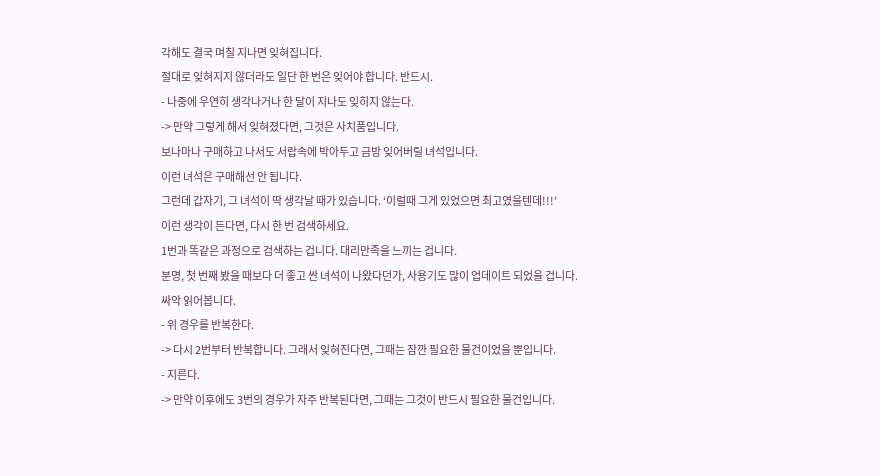각해도 결국 며칠 지나면 잊혀집니다.
절대로 잊혀지지 않더라도 일단 한 번은 잊어야 합니다. 반드시.
- 나중에 우연히 생각나거나 한 달이 지나도 잊히지 않는다.
-> 만약 그렇게 해서 잊혀졌다면, 그것은 사치품입니다.
보나마나 구매하고 나서도 서랍속에 박아두고 금방 잊어버릴 녀석입니다.
이런 녀석은 구매해선 안 됩니다.
그런데 갑자기, 그 녀석이 딱 생각날 때가 있습니다. ‘이럴때 그게 있었으면 최고였을텐데!!!’
이런 생각이 든다면, 다시 한 번 검색하세요.
1번과 똑같은 과정으로 검색하는 겁니다. 대리만족을 느끼는 겁니다.
분명, 첫 번째 봤을 때보다 더 좋고 싼 녀석이 나왔다던가, 사용기도 많이 업데이트 되었을 겁니다.
싸악 읽어봅니다.
- 위 경우를 반복한다.
-> 다시 2번부터 반복합니다. 그래서 잊혀진다면, 그때는 잠깐 필요한 물건이었을 뿐입니다.
- 지른다.
-> 만약 이후에도 3번의 경우가 자주 반복된다면, 그때는 그것이 반드시 필요한 물건입니다.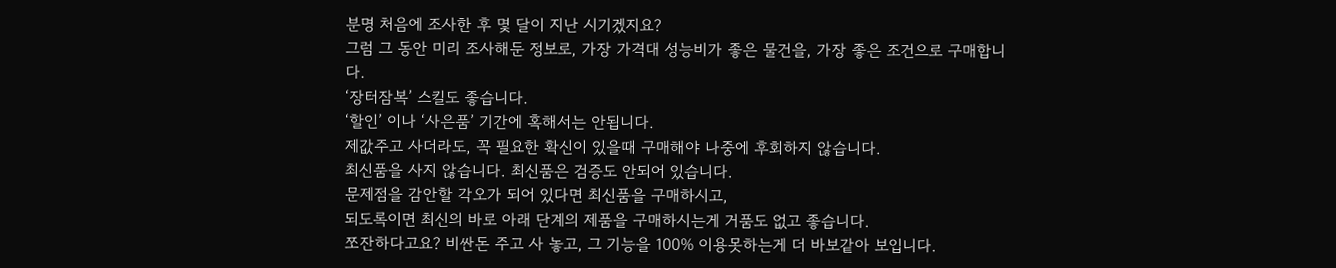분명 처음에 조사한 후 몇 달이 지난 시기겠지요?
그럼 그 동안 미리 조사해둔 정보로, 가장 가격대 성능비가 좋은 물건을, 가장 좋은 조건으로 구매합니다.
‘장터잠복’ 스킬도 좋습니다.
‘할인’ 이나 ‘사은품’ 기간에 혹해서는 안됩니다.
제값주고 사더라도, 꼭 필요한 확신이 있을때 구매해야 나중에 후회하지 않습니다.
최신품을 사지 않습니다. 최신품은 검증도 안되어 있습니다.
문제점을 감안할 각오가 되어 있다면 최신품을 구매하시고,
되도록이면 최신의 바로 아래 단계의 제품을 구매하시는게 거품도 없고 좋습니다.
쪼잔하다고요? 비싼돈 주고 사 놓고, 그 기능을 100% 이용못하는게 더 바보같아 보입니다.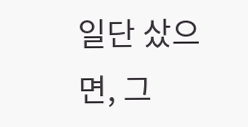일단 샀으면, 그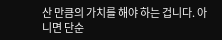산 만큼의 가치를 해야 하는 겁니다. 아니면 단순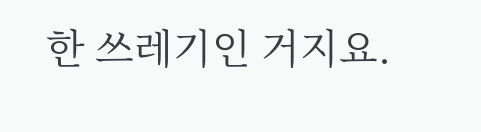한 쓰레기인 거지요.